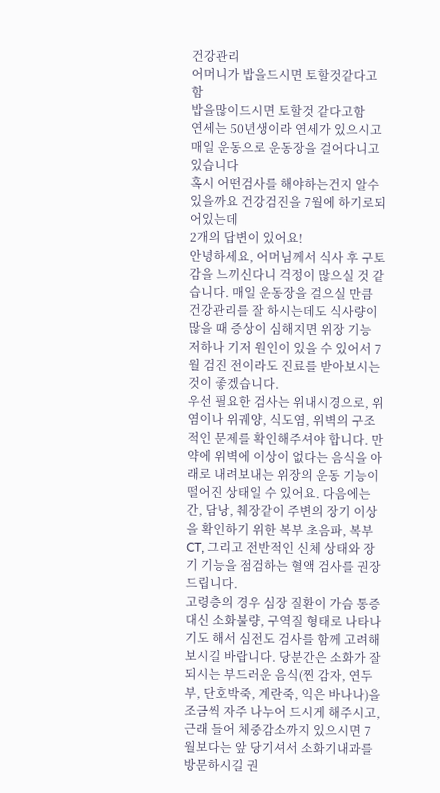건강관리
어머니가 밥을드시면 토할것같다고함
밥을많이드시면 토할것 같다고함
연세는 50년생이라 연세가 있으시고 매일 운동으로 운동장을 걸어다니고있습니다
혹시 어떤검사를 해야하는건지 알수있을까요 건강검진을 7월에 하기로되어있는데
2개의 답변이 있어요!
안녕하세요, 어머님께서 식사 후 구토감을 느끼신다니 걱정이 많으실 것 같습니다. 매일 운동장을 걸으실 만큼 건강관리를 잘 하시는데도 식사량이 많을 때 증상이 심해지면 위장 기능 저하나 기저 원인이 있을 수 있어서 7월 검진 전이라도 진료를 받아보시는 것이 좋겠습니다.
우선 필요한 검사는 위내시경으로, 위염이나 위궤양, 식도염, 위벽의 구조적인 문제를 확인해주셔야 합니다. 만약에 위벽에 이상이 없다는 음식을 아래로 내려보내는 위장의 운동 기능이 떨어진 상태일 수 있어요. 다음에는 간, 담낭, 췌장같이 주변의 장기 이상을 확인하기 위한 복부 초음파, 복부 CT, 그리고 전반적인 신체 상태와 장기 기능을 점검하는 혈액 검사를 권장드립니다.
고령층의 경우 심장 질환이 가슴 통증 대신 소화불량, 구역질 형태로 나타나기도 해서 심전도 검사를 함께 고려해보시길 바랍니다. 당분간은 소화가 잘되시는 부드러운 음식(찐 감자, 연두부, 단호박죽, 계란죽, 익은 바나나)을 조금씩 자주 나누어 드시게 해주시고, 근래 들어 체중감소까지 있으시면 7월보다는 앞 당기셔서 소화기내과를 방문하시길 권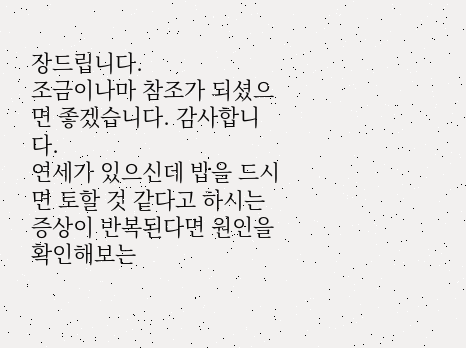장드립니다.
조금이나마 참조가 되셨으면 좋겠습니다. 감사합니다.
연세가 있으신데 밥을 드시면 토할 것 같다고 하시는 증상이 반복된다면 원인을 확인해보는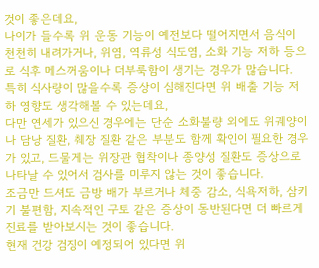것이 좋은데요,
나이가 들수록 위 운동 기능이 예전보다 떨어지면서 음식이 천천히 내려가거나, 위염, 역류성 식도염, 소화 기능 저하 등으로 식후 메스꺼움이나 더부룩함이 생기는 경우가 많습니다.
특히 식사량이 많을수록 증상이 심해진다면 위 배출 기능 저하 영향도 생각해볼 수 있는데요,
다만 연세가 있으신 경우에는 단순 소화불량 외에도 위궤양이나 담낭 질환, 췌장 질환 같은 부분도 함께 확인이 필요한 경우가 있고, 드물게는 위장관 협착이나 종양성 질환도 증상으로 나타날 수 있어서 검사를 미루지 않는 것이 좋습니다.
조금만 드셔도 금방 배가 부르거나 체중 감소, 식욕저하, 삼키기 불편함, 지속적인 구토 같은 증상이 동반된다면 더 빠르게 진료를 받아보시는 것이 좋습니다.
현재 건강 검징이 예정되어 있다면 위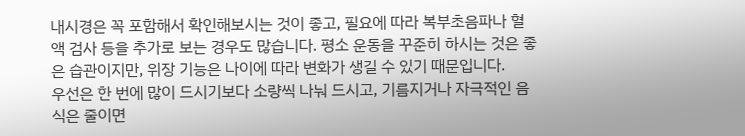내시경은 꼭 포함해서 확인해보시는 것이 좋고, 필요에 따라 복부초음파나 혈액 검사 등을 추가로 보는 경우도 많습니다. 평소 운동을 꾸준히 하시는 것은 좋은 습관이지만, 위장 기능은 나이에 따라 변화가 생길 수 있기 때문입니다.
우선은 한 번에 많이 드시기보다 소량씩 나눠 드시고, 기름지거나 자극적인 음식은 줄이면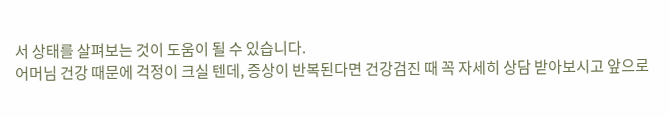서 상태를 살펴보는 것이 도움이 될 수 있습니다.
어머님 건강 때문에 걱정이 크실 텐데, 증상이 반복된다면 건강검진 때 꼭 자세히 상담 받아보시고 앞으로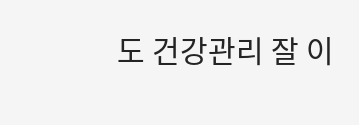도 건강관리 잘 이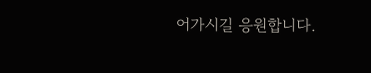어가시길 응원합니다.